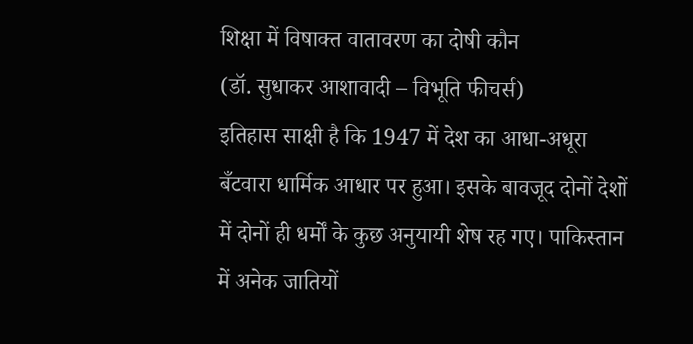शिक्षा में विषाक्त वातावरण का दोषी कौन
(डॉ. सुधाकर आशावादी – विभूति फीचर्स)
इतिहास साक्षी है कि 1947 में देश का आधा-अधूरा बँटवारा धार्मिक आधार पर हुआ। इसके बावजूद दोनों देशों में दोनों ही धर्मों के कुछ अनुयायी शेष रह गए। पाकिस्तान में अनेक जातियों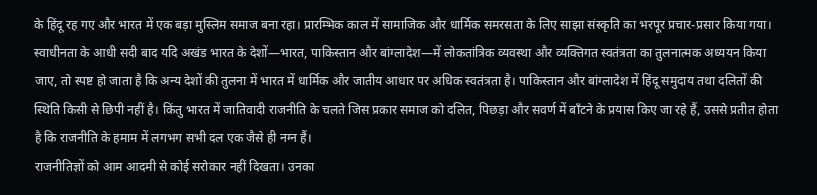के हिंदू रह गए और भारत में एक बड़ा मुस्लिम समाज बना रहा। प्रारम्भिक काल में सामाजिक और धार्मिक समरसता के लिए साझा संस्कृति का भरपूर प्रचार-प्रसार किया गया।
स्वाधीनता के आधी सदी बाद यदि अखंड भारत के देशों—भारत, पाकिस्तान और बांग्लादेश—में लोकतांत्रिक व्यवस्था और व्यक्तिगत स्वतंत्रता का तुलनात्मक अध्ययन किया जाए, तो स्पष्ट हो जाता है कि अन्य देशों की तुलना में भारत में धार्मिक और जातीय आधार पर अधिक स्वतंत्रता है। पाकिस्तान और बांग्लादेश में हिंदू समुदाय तथा दलितों की स्थिति किसी से छिपी नहीं है। किंतु भारत में जातिवादी राजनीति के चलते जिस प्रकार समाज को दलित, पिछड़ा और सवर्ण में बाँटने के प्रयास किए जा रहे हैं, उससे प्रतीत होता है कि राजनीति के हमाम में लगभग सभी दल एक जैसे ही नग्न हैं।
राजनीतिज्ञों को आम आदमी से कोई सरोकार नहीं दिखता। उनका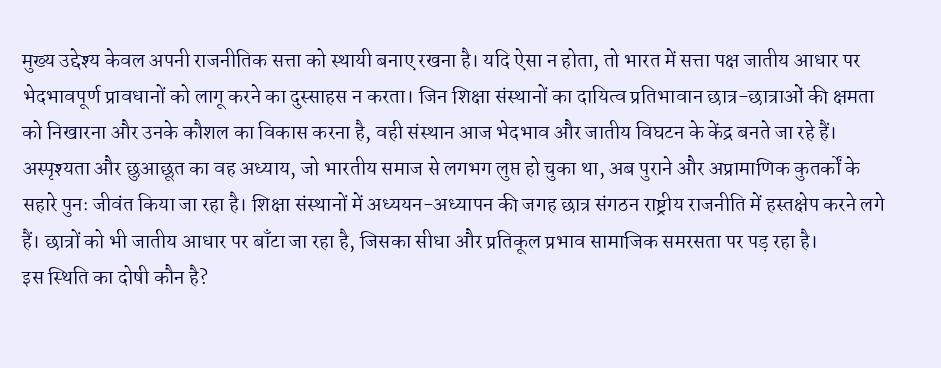मुख्य उद्देश्य केवल अपनी राजनीतिक सत्ता को स्थायी बनाए रखना है। यदि ऐसा न होता, तो भारत में सत्ता पक्ष जातीय आधार पर भेदभावपूर्ण प्रावधानों को लागू करने का दुस्साहस न करता। जिन शिक्षा संस्थानों का दायित्व प्रतिभावान छात्र-छात्राओं की क्षमता को निखारना और उनके कौशल का विकास करना है, वही संस्थान आज भेदभाव और जातीय विघटन के केंद्र बनते जा रहे हैं।
अस्पृश्यता और छुआछूत का वह अध्याय, जो भारतीय समाज से लगभग लुप्त हो चुका था, अब पुराने और अप्रामाणिक कुतर्कों के सहारे पुनः जीवंत किया जा रहा है। शिक्षा संस्थानों में अध्ययन-अध्यापन की जगह छात्र संगठन राष्ट्रीय राजनीति में हस्तक्षेप करने लगे हैं। छात्रों को भी जातीय आधार पर बाँटा जा रहा है, जिसका सीधा और प्रतिकूल प्रभाव सामाजिक समरसता पर पड़ रहा है।
इस स्थिति का दोषी कौन है?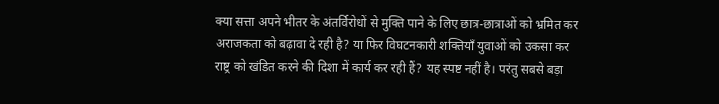क्या सत्ता अपने भीतर के अंतर्विरोधों से मुक्ति पाने के लिए छात्र-छात्राओं को भ्रमित कर अराजकता को बढ़ावा दे रही है? या फिर विघटनकारी शक्तियाँ युवाओं को उकसा कर राष्ट्र को खंडित करने की दिशा में कार्य कर रही हैं? यह स्पष्ट नहीं है। परंतु सबसे बड़ा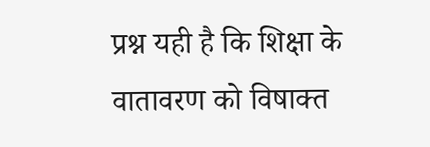प्रश्न यही है कि शिक्षा के वातावरण को विषाक्त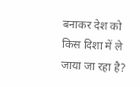बनाकर देश को किस दिशा में ले जाया जा रहा है?